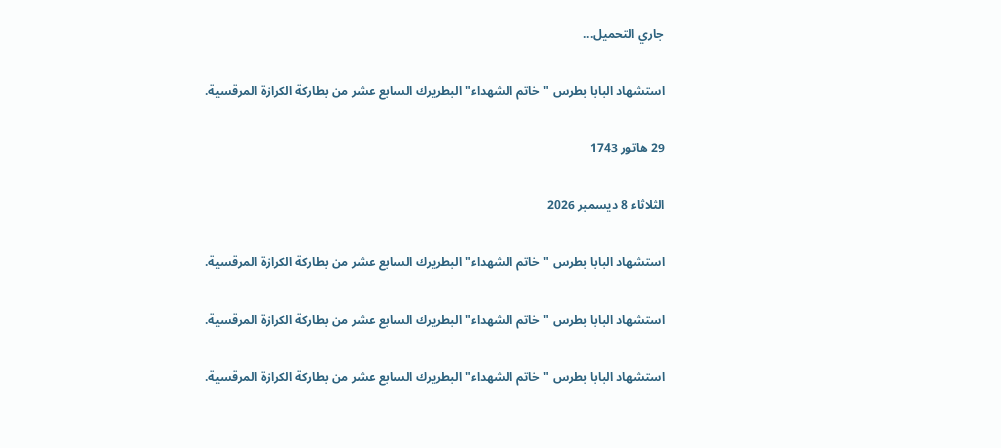جاري التحميل...

استشهاد البابا بطرس "خاتم الشهداء" البطريرك السابع عشر من بطاركة الكرازة المرقسية.

29 هاتور 1743

الثلاثاء 8 ديسمبر 2026

استشهاد البابا بطرس "خاتم الشهداء" البطريرك السابع عشر من بطاركة الكرازة المرقسية.

استشهاد البابا بطرس "خاتم الشهداء" البطريرك السابع عشر من بطاركة الكرازة المرقسية.

استشهاد البابا بطرس "خاتم الشهداء" البطريرك السابع عشر من بطاركة الكرازة المرقسية.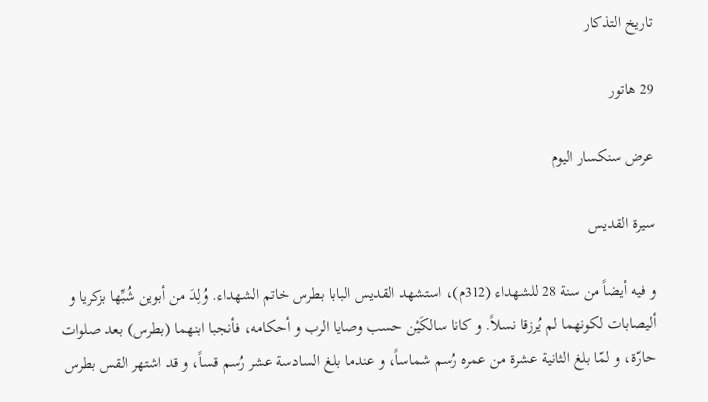تاريخ التذكار

29 هاتور

عرض سنكسار اليوم

سيرة القديس

و فيه أيضاً من سنة 28 للشهداء (312م)، استشهد القديس البابا بطرس خاتم الشهداء. وُلِدَ من أبوين شُبِّها بزكريا و أليصابات لكونهما لم يُرزقا نسلاً. و كانا سالكَيْن حسب وصايا الرب و أحكامه، فأنجبا ابنهما (بطرس) بعد صلوات حارّة، و لمّا بلغ الثانية عشرة من عمره رُسم شماساً، و عندما بلغ السادسة عشر رُسم قساً، و قد اشتهر القس بطرس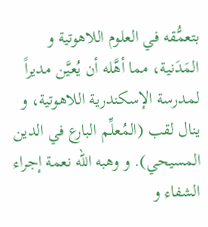بتعمُّقه في العلوم اللاهوتية و المَدَنية، مما أهَّله أن يُعيَّن مديراً لمدرسة الإسكندرية اللاهوتية، و ينال لقب (المُعلِّم البارع في الدين المسيحي). و وهبه الله نعمة إجراء الشفاء و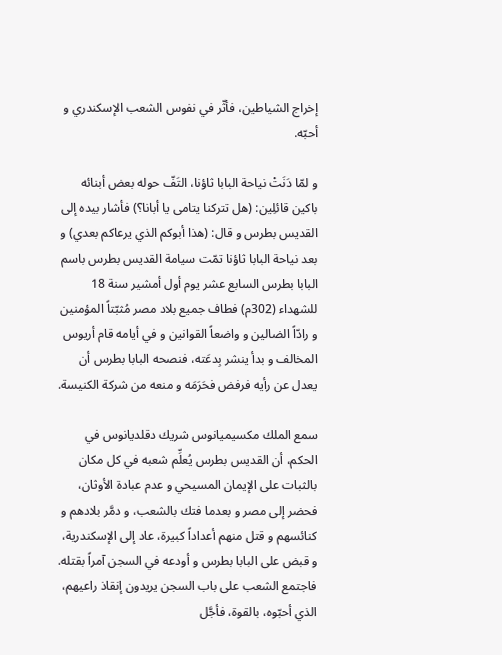إخراج الشياطين، فأثّر في نفوس الشعب الإسكندري و أحبّه.

و لمّا دَنَتْ نياحة البابا ثاؤنا، التَفّ حوله بعض أبنائه باكين قائلِين: (هل تتركنا يتامى يا أبانا؟) فأشار بيده إلى القديس بطرس و قال: (هذا أبوكم الذي يرعاكم بعدي) و بعد نياحة البابا ثاؤنا تمّت سيامة القديس بطرس باسم البابا بطرس السابع عشر يوم أول أمشير سنة 18 للشهداء (302م) فطاف جميع بلاد مصر مُثبّتاً المؤمنين و رادّاً الضالين و واضعاً القوانين و في أيامه قام أريوس المخالف و بدأ ينشر بِدعَته، فنصحه البابا بطرس أن يعدل عن رأيه فرفض فحَرَمَه و منعه من شركة الكنيسة.

سمع الملك مكسيميانوس شريك دقلديانوس في الحكم، أن القديس بطرس يُعلِّم شعبه في كل مكان بالثبات على الإيمان المسيحي و عدم عبادة الأوثان، فحضر إلى مصر و بعدما فتك بالشعب، و دمَّر بلادهم و كنائسهم و قتل منهم أعداداً كبيرة، عاد إلى الإسكندرية، و قبض على البابا بطرس و أودعه في السجن آمراً بقتله. فاجتمع الشعب على باب السجن يريدون إنقاذ راعيهم، الذي أحبّوه، بالقوة، فأجَّل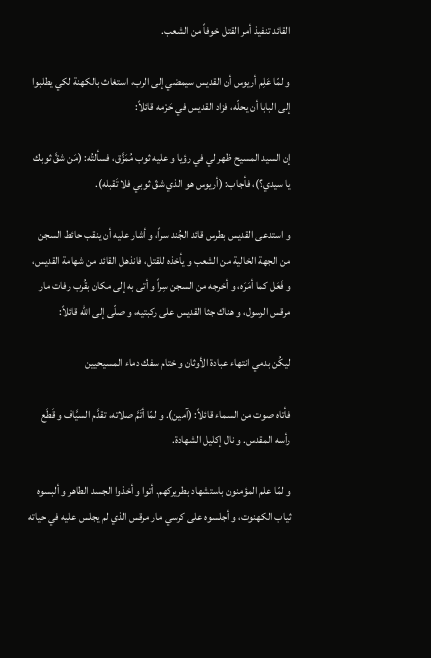القائد تنفيذ أمر القتل خوفاً من الشعب.

و لمّا عَلِم أريوس أن القديس سيمضي إلى الرب، استغاث بالكهنة لكي يطلبوا إلى البابا أن يحلّه، فزاد القديس في حَرْمه قائلاً:

إن السيد المسيح ظهر لي في رؤيا و عليه ثوب مُمَزَّق، فسألتُه: (مَن شقَّ ثوبك يا سيدي؟)، فأجاب: (أريوس هو الذي شقّ ثوبي فلا تَقبله).

و استدعى القديس بطرس قائد الجُند سراً، و أشار عليه أن ينقب حائط السجن من الجهة الخالية من الشعب و يأخذه للقتل، فانذهل القائد من شهامة القديس، و فَعَل كما أمَرَه، و أخرجه من السجن سِراً و أتى به إلى مكان بقُرب رفات مار مرقس الرسول، و هناك جثا القديس على ركبتيه، و صلّى إلى الله قائلاً:

ليكُن بدمي انتهاء عبادة الأوثان و ختام سفك دماء المسيحيين

فأتاه صوت من السماء قائلاً: (آمين). و لمّا أتَمَّ صلاته، تقدَّم السيَّاف و قَطَع رأسه المقدس. و نال إكليل الشهادة.

و لمّا علم المؤمنون باستشهاد بطريركهم. أتوا و أخذوا الجسد الطاهر و ألبسوه ثياب الكهنوت، و أجلسوه على كرسي مار مرقس الذي لم يجلس عليه في حياته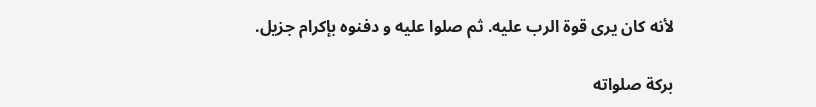لأنه كان يرى قوة الرب عليه. ثم صلوا عليه و دفنوه بإكرام جزيل.

بركة صلواته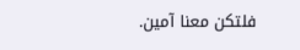فلتكن معنا آمين.